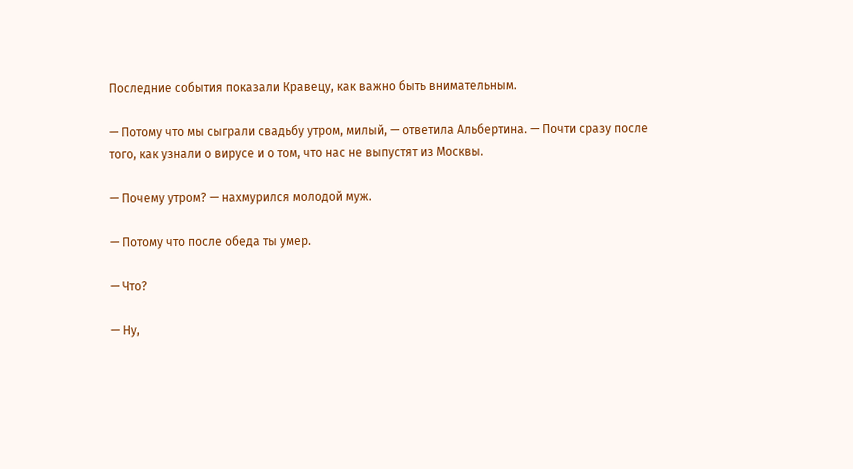Последние события показали Кравецу, как важно быть внимательным.

— Потому что мы сыграли свадьбу утром, милый, — ответила Альбертина. — Почти сразу после того, как узнали о вирусе и о том, что нас не выпустят из Москвы.

— Почему утром? — нахмурился молодой муж.

— Потому что после обеда ты умер.

— Что?

— Ну,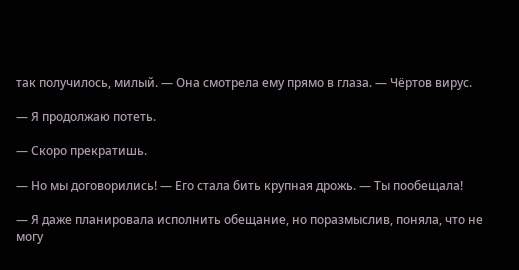так получилось, милый. — Она смотрела ему прямо в глаза. — Чёртов вирус.

— Я продолжаю потеть.

— Скоро прекратишь.

— Но мы договорились! — Его стала бить крупная дрожь. — Ты пообещала!

— Я даже планировала исполнить обещание, но поразмыслив, поняла, что не могу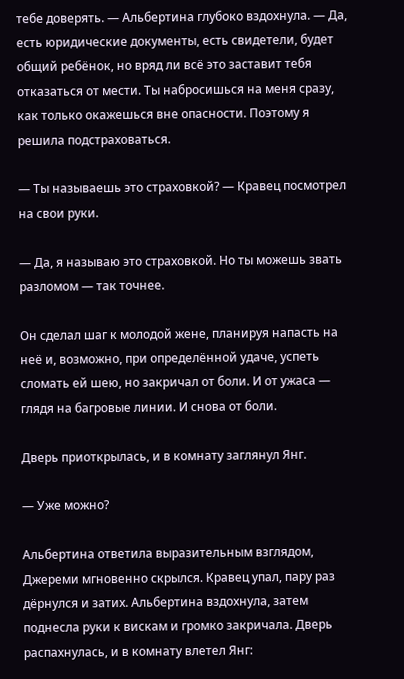тебе доверять. — Альбертина глубоко вздохнула. — Да, есть юридические документы, есть свидетели, будет общий ребёнок, но вряд ли всё это заставит тебя отказаться от мести. Ты набросишься на меня сразу, как только окажешься вне опасности. Поэтому я решила подстраховаться.

— Ты называешь это страховкой? — Кравец посмотрел на свои руки.

— Да, я называю это страховкой. Но ты можешь звать разломом — так точнее.

Он сделал шаг к молодой жене, планируя напасть на неё и, возможно, при определённой удаче, успеть сломать ей шею, но закричал от боли. И от ужаса — глядя на багровые линии. И снова от боли.

Дверь приоткрылась, и в комнату заглянул Янг.

— Уже можно?

Альбертина ответила выразительным взглядом, Джереми мгновенно скрылся. Кравец упал, пару раз дёрнулся и затих. Альбертина вздохнула, затем поднесла руки к вискам и громко закричала. Дверь распахнулась, и в комнату влетел Янг: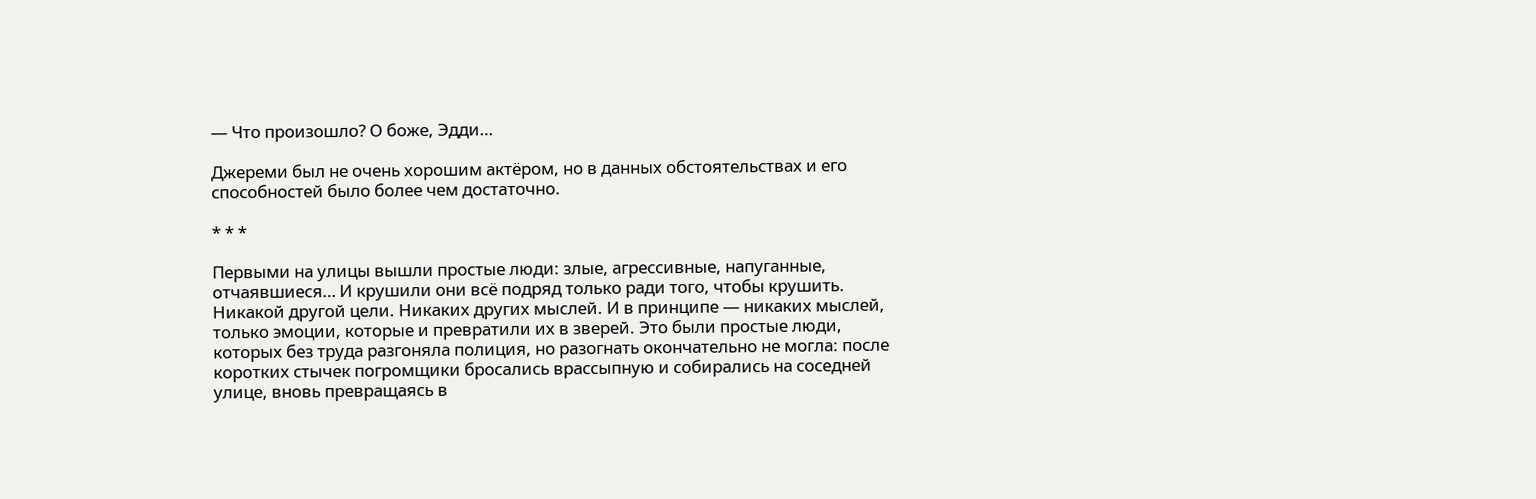— Что произошло? О боже, Эдди…

Джереми был не очень хорошим актёром, но в данных обстоятельствах и его способностей было более чем достаточно.

* * *

Первыми на улицы вышли простые люди: злые, агрессивные, напуганные, отчаявшиеся… И крушили они всё подряд только ради того, чтобы крушить. Никакой другой цели. Никаких других мыслей. И в принципе — никаких мыслей, только эмоции, которые и превратили их в зверей. Это были простые люди, которых без труда разгоняла полиция, но разогнать окончательно не могла: после коротких стычек погромщики бросались врассыпную и собирались на соседней улице, вновь превращаясь в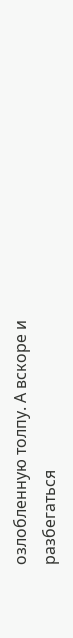озлобленную толпу. А вскоре и разбегаться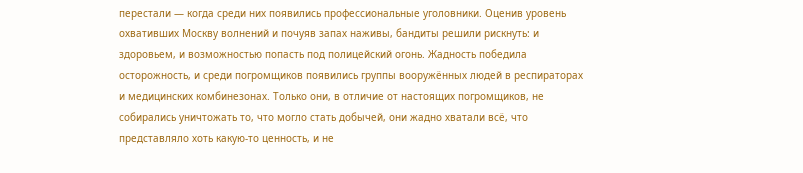перестали — когда среди них появились профессиональные уголовники. Оценив уровень охвативших Москву волнений и почуяв запах наживы, бандиты решили рискнуть: и здоровьем, и возможностью попасть под полицейский огонь. Жадность победила осторожность, и среди погромщиков появились группы вооружённых людей в респираторах и медицинских комбинезонах. Только они, в отличие от настоящих погромщиков, не собирались уничтожать то, что могло стать добычей, они жадно хватали всё, что представляло хоть какую-то ценность, и не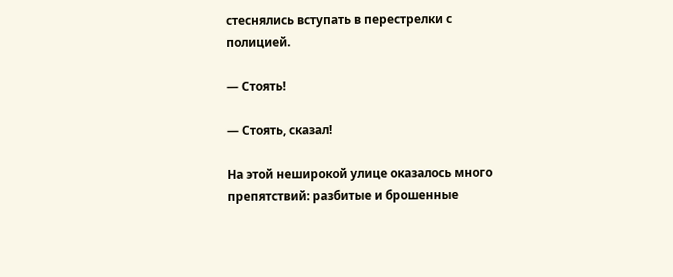стеснялись вступать в перестрелки с полицией.

— Стоять!

— Стоять, сказал!

На этой неширокой улице оказалось много препятствий: разбитые и брошенные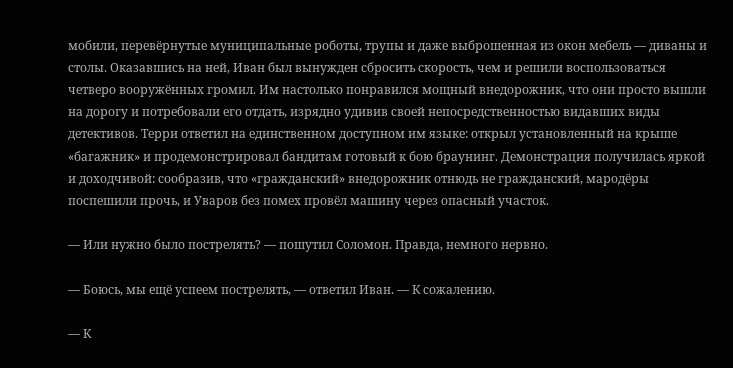мобили, перевёрнутые муниципальные роботы, трупы и даже выброшенная из окон мебель — диваны и столы. Оказавшись на ней, Иван был вынужден сбросить скорость, чем и решили воспользоваться четверо вооружённых громил. Им настолько понравился мощный внедорожник, что они просто вышли на дорогу и потребовали его отдать, изрядно удивив своей непосредственностью видавших виды детективов. Терри ответил на единственном доступном им языке: открыл установленный на крыше «багажник» и продемонстрировал бандитам готовый к бою браунинг. Демонстрация получилась яркой и доходчивой: сообразив, что «гражданский» внедорожник отнюдь не гражданский, мародёры поспешили прочь, и Уваров без помех провёл машину через опасный участок.

— Или нужно было пострелять? — пошутил Соломон. Правда, немного нервно.

— Боюсь, мы ещё успеем пострелять, — ответил Иван. — К сожалению.

— К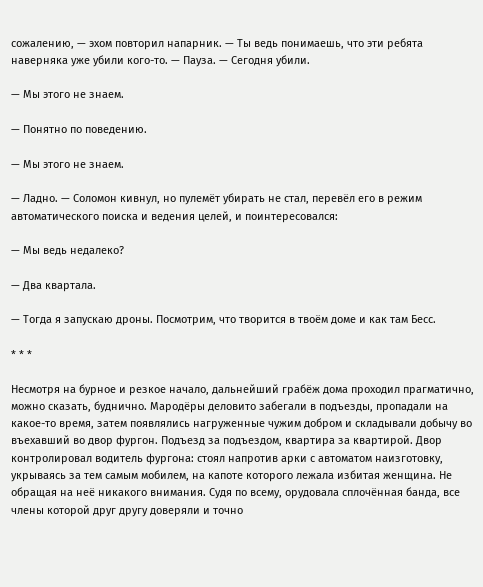сожалению, — эхом повторил напарник. — Ты ведь понимаешь, что эти ребята наверняка уже убили кого-то. — Пауза. — Сегодня убили.

— Мы этого не знаем.

— Понятно по поведению.

— Мы этого не знаем.

— Ладно. — Соломон кивнул, но пулемёт убирать не стал, перевёл его в режим автоматического поиска и ведения целей, и поинтересовался:

— Мы ведь недалеко?

— Два квартала.

— Тогда я запускаю дроны. Посмотрим, что творится в твоём доме и как там Бесс.

* * *

Несмотря на бурное и резкое начало, дальнейший грабёж дома проходил прагматично, можно сказать, буднично. Мародёры деловито забегали в подъезды, пропадали на какое-то время, затем появлялись нагруженные чужим добром и складывали добычу во въехавший во двор фургон. Подъезд за подъездом, квартира за квартирой. Двор контролировал водитель фургона: стоял напротив арки с автоматом наизготовку, укрываясь за тем самым мобилем, на капоте которого лежала избитая женщина. Не обращая на неё никакого внимания. Судя по всему, орудовала сплочённая банда, все члены которой друг другу доверяли и точно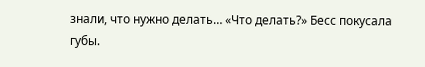знали, что нужно делать… «Что делать?» Бесс покусала губы.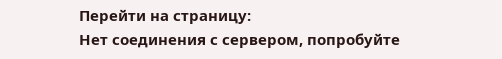Перейти на страницу:
Нет соединения с сервером, попробуйте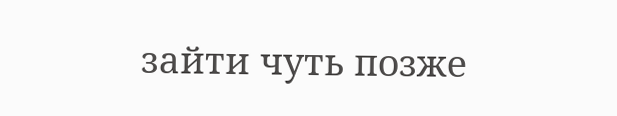зайти чуть позже